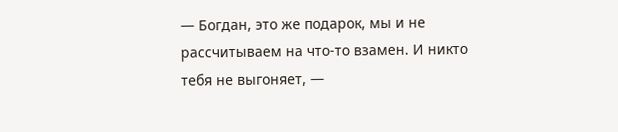— Богдан, это же подарок, мы и не рассчитываем на что-то взамен. И никто тебя не выгоняет, —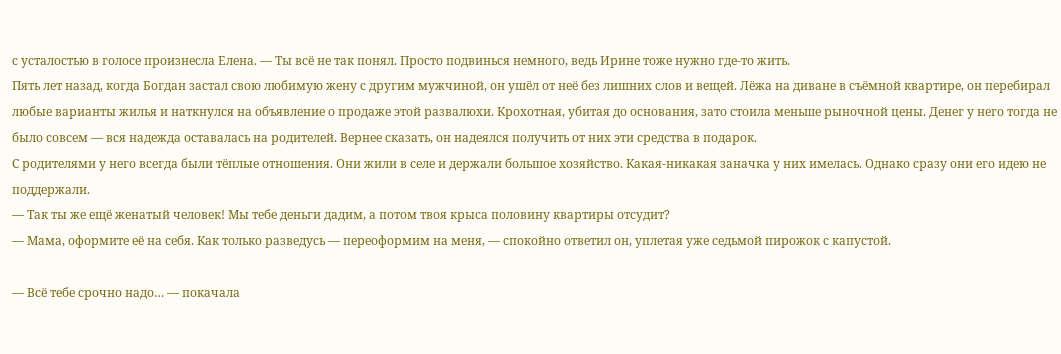с усталостью в голосе произнесла Елена. — Ты всё не так понял. Просто подвинься немного, ведь Ирине тоже нужно где-то жить.
Пять лет назад, когда Богдан застал свою любимую жену с другим мужчиной, он ушёл от неё без лишних слов и вещей. Лёжа на диване в съёмной квартире, он перебирал любые варианты жилья и наткнулся на объявление о продаже этой развалюхи. Крохотная, убитая до основания, зато стоила меньше рыночной цены. Денег у него тогда не было совсем — вся надежда оставалась на родителей. Вернее сказать, он надеялся получить от них эти средства в подарок.
С родителями у него всегда были тёплые отношения. Они жили в селе и держали большое хозяйство. Какая-никакая заначка у них имелась. Однако сразу они его идею не поддержали.
— Так ты же ещё женатый человек! Мы тебе деньги дадим, а потом твоя крыса половину квартиры отсудит?
— Мама, оформите её на себя. Как только разведусь — переоформим на меня, — спокойно ответил он, уплетая уже седьмой пирожок с капустой.

— Всё тебе срочно надо… — покачала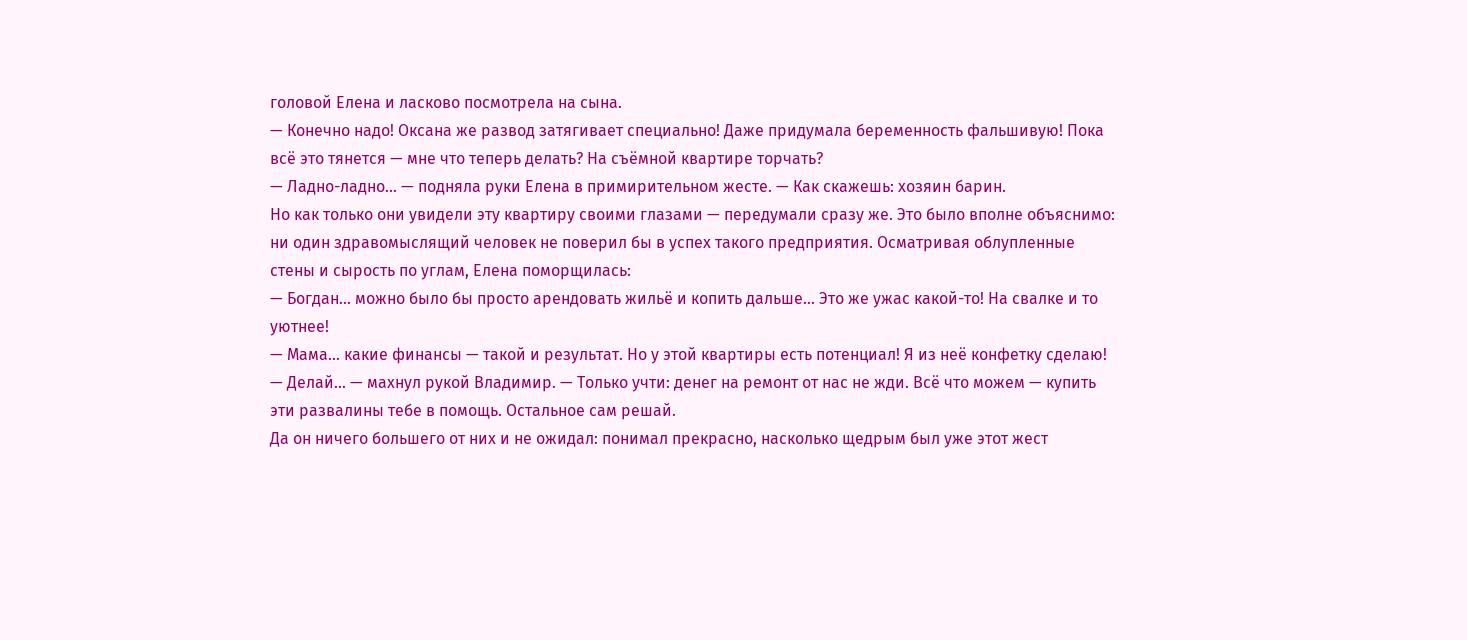головой Елена и ласково посмотрела на сына.
— Конечно надо! Оксана же развод затягивает специально! Даже придумала беременность фальшивую! Пока всё это тянется — мне что теперь делать? На съёмной квартире торчать?
— Ладно-ладно… — подняла руки Елена в примирительном жесте. — Как скажешь: хозяин барин.
Но как только они увидели эту квартиру своими глазами — передумали сразу же. Это было вполне объяснимо: ни один здравомыслящий человек не поверил бы в успех такого предприятия. Осматривая облупленные стены и сырость по углам, Елена поморщилась:
— Богдан… можно было бы просто арендовать жильё и копить дальше… Это же ужас какой-то! На свалке и то уютнее!
— Мама… какие финансы — такой и результат. Но у этой квартиры есть потенциал! Я из неё конфетку сделаю!
— Делай… — махнул рукой Владимир. — Только учти: денег на ремонт от нас не жди. Всё что можем — купить эти развалины тебе в помощь. Остальное сам решай.
Да он ничего большего от них и не ожидал: понимал прекрасно, насколько щедрым был уже этот жест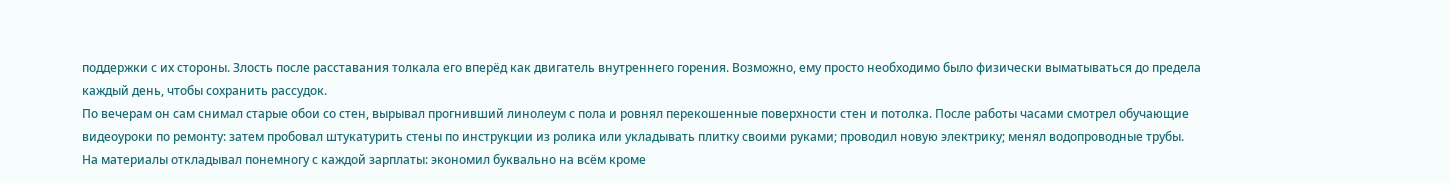поддержки с их стороны. Злость после расставания толкала его вперёд как двигатель внутреннего горения. Возможно, ему просто необходимо было физически выматываться до предела каждый день, чтобы сохранить рассудок.
По вечерам он сам снимал старые обои со стен, вырывал прогнивший линолеум с пола и ровнял перекошенные поверхности стен и потолка. После работы часами смотрел обучающие видеоуроки по ремонту: затем пробовал штукатурить стены по инструкции из ролика или укладывать плитку своими руками; проводил новую электрику; менял водопроводные трубы.
На материалы откладывал понемногу с каждой зарплаты: экономил буквально на всём кроме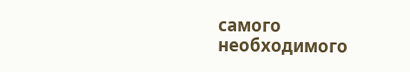самого необходимого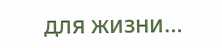для жизни…